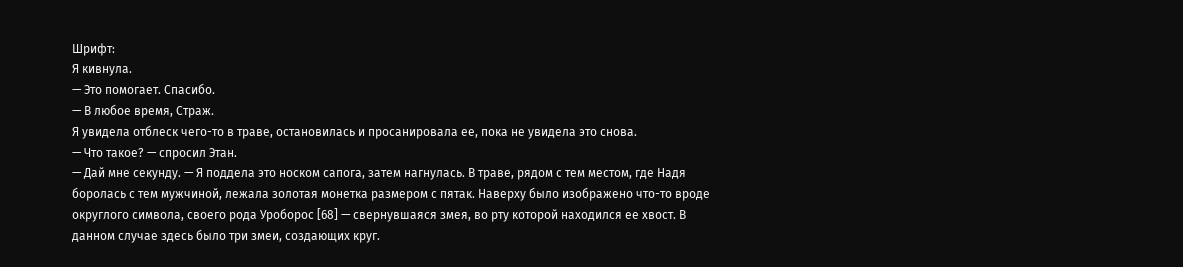Шрифт:
Я кивнула.
— Это помогает. Спасибо.
— В любое время, Страж.
Я увидела отблеск чего-то в траве, остановилась и просанировала ее, пока не увидела это снова.
— Что такое? — спросил Этан.
— Дай мне секунду. — Я поддела это носком сапога, затем нагнулась. В траве, рядом с тем местом, где Надя боролась с тем мужчиной, лежала золотая монетка размером с пятак. Наверху было изображено что-то вроде округлого символа, своего рода Уроборос [68] — свернувшаяся змея, во рту которой находился ее хвост. В данном случае здесь было три змеи, создающих круг.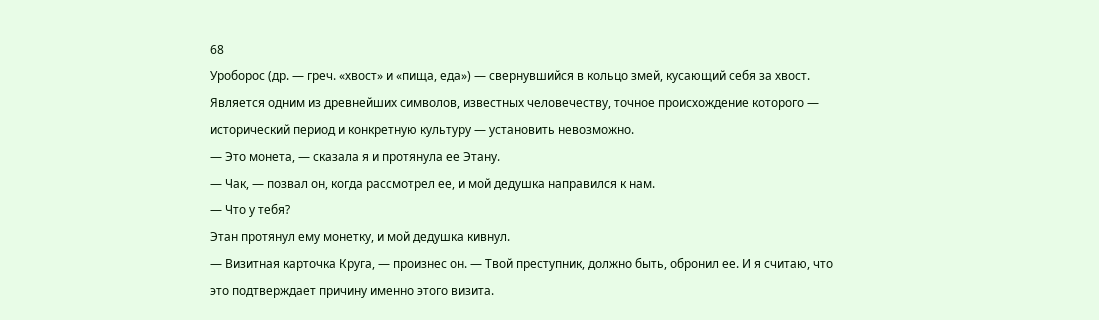68
Уроборос (др. — греч. «хвост» и «пища, еда») — свернувшийся в кольцо змей, кусающий себя за хвост. Является одним из древнейших символов, известных человечеству, точное происхождение которого — исторический период и конкретную культуру — установить невозможно.
— Это монета, — сказала я и протянула ее Этану.
— Чак, — позвал он, когда рассмотрел ее, и мой дедушка направился к нам.
— Что у тебя?
Этан протянул ему монетку, и мой дедушка кивнул.
— Визитная карточка Круга, — произнес он. — Твой преступник, должно быть, обронил ее. И я считаю, что это подтверждает причину именно этого визита.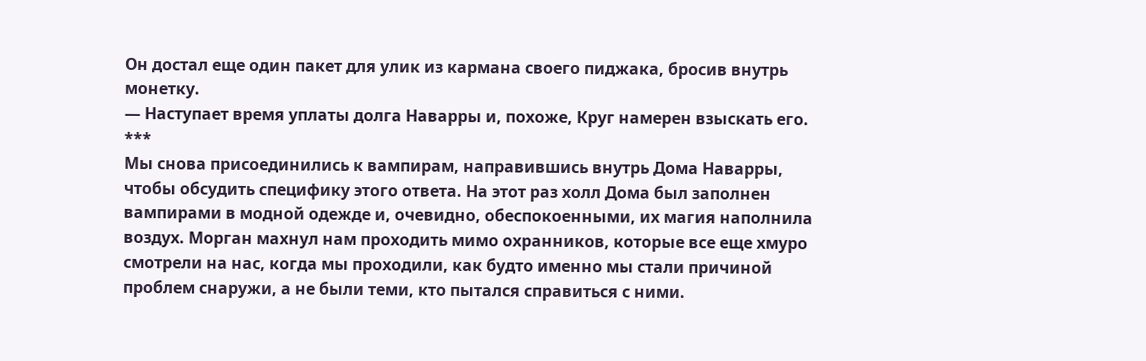Он достал еще один пакет для улик из кармана своего пиджака, бросив внутрь монетку.
— Наступает время уплаты долга Наварры и, похоже, Круг намерен взыскать его.
***
Мы снова присоединились к вампирам, направившись внутрь Дома Наварры, чтобы обсудить специфику этого ответа. На этот раз холл Дома был заполнен вампирами в модной одежде и, очевидно, обеспокоенными, их магия наполнила воздух. Морган махнул нам проходить мимо охранников, которые все еще хмуро смотрели на нас, когда мы проходили, как будто именно мы стали причиной проблем снаружи, а не были теми, кто пытался справиться с ними.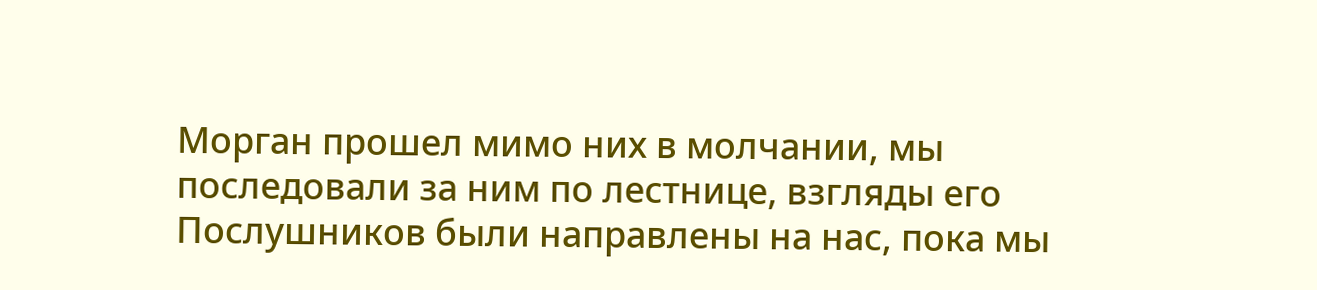Морган прошел мимо них в молчании, мы последовали за ним по лестнице, взгляды его Послушников были направлены на нас, пока мы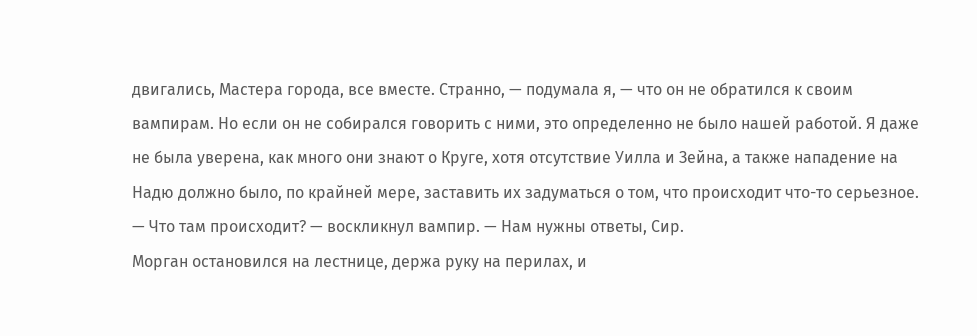двигались, Мастера города, все вместе. Странно, — подумала я, — что он не обратился к своим вампирам. Но если он не собирался говорить с ними, это определенно не было нашей работой. Я даже не была уверена, как много они знают о Круге, хотя отсутствие Уилла и Зейна, а также нападение на Надю должно было, по крайней мере, заставить их задуматься о том, что происходит что-то серьезное.
— Что там происходит? — воскликнул вампир. — Нам нужны ответы, Сир.
Морган остановился на лестнице, держа руку на перилах, и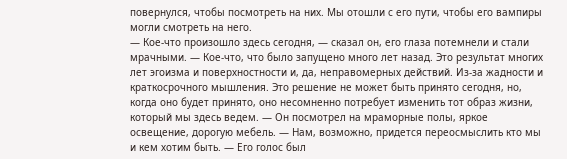повернулся, чтобы посмотреть на них. Мы отошли с его пути, чтобы его вампиры могли смотреть на него.
— Кое-что произошло здесь сегодня, — сказал он, его глаза потемнели и стали мрачными. — Кое-что, что было запущено много лет назад. Это результат многих лет эгоизма и поверхностности и, да, неправомерных действий. Из-за жадности и краткосрочного мышления. Это решение не может быть принято сегодня, но, когда оно будет принято, оно несомненно потребует изменить тот образ жизни, который мы здесь ведем. — Он посмотрел на мраморные полы, яркое освещение, дорогую мебель. — Нам, возможно, придется переосмыслить кто мы и кем хотим быть. — Его голос был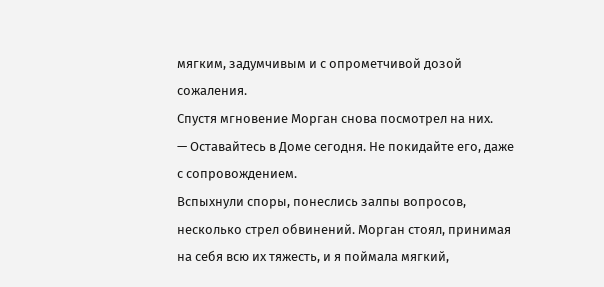мягким, задумчивым и с опрометчивой дозой сожаления.
Спустя мгновение Морган снова посмотрел на них.
— Оставайтесь в Доме сегодня. Не покидайте его, даже с сопровождением.
Вспыхнули споры, понеслись залпы вопросов, несколько стрел обвинений. Морган стоял, принимая на себя всю их тяжесть, и я поймала мягкий,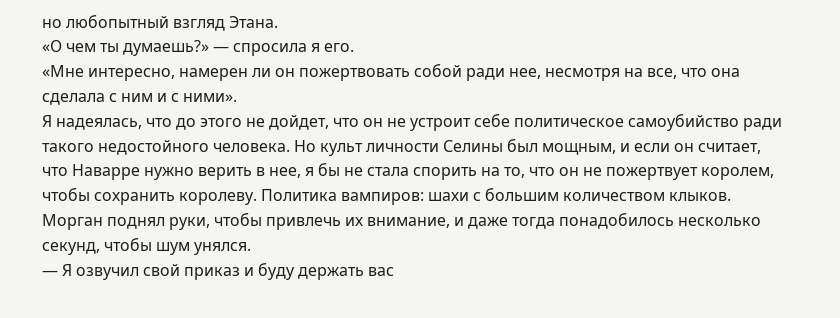но любопытный взгляд Этана.
«О чем ты думаешь?» — спросила я его.
«Мне интересно, намерен ли он пожертвовать собой ради нее, несмотря на все, что она сделала с ним и с ними».
Я надеялась, что до этого не дойдет, что он не устроит себе политическое самоубийство ради такого недостойного человека. Но культ личности Селины был мощным, и если он считает, что Наварре нужно верить в нее, я бы не стала спорить на то, что он не пожертвует королем, чтобы сохранить королеву. Политика вампиров: шахи с большим количеством клыков.
Морган поднял руки, чтобы привлечь их внимание, и даже тогда понадобилось несколько секунд, чтобы шум унялся.
— Я озвучил свой приказ и буду держать вас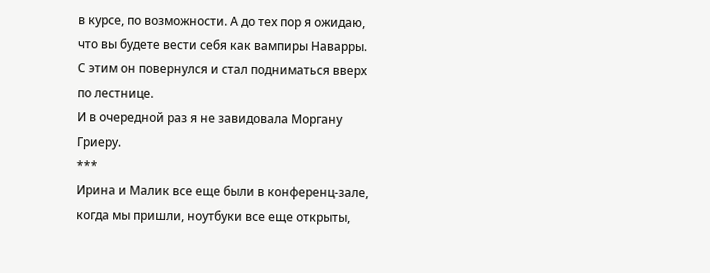в курсе, по возможности. А до тех пор я ожидаю, что вы будете вести себя как вампиры Наварры.
С этим он повернулся и стал подниматься вверх по лестнице.
И в очередной раз я не завидовала Моргану Гриеру.
***
Ирина и Малик все еще были в конференц-зале, когда мы пришли, ноутбуки все еще открыты,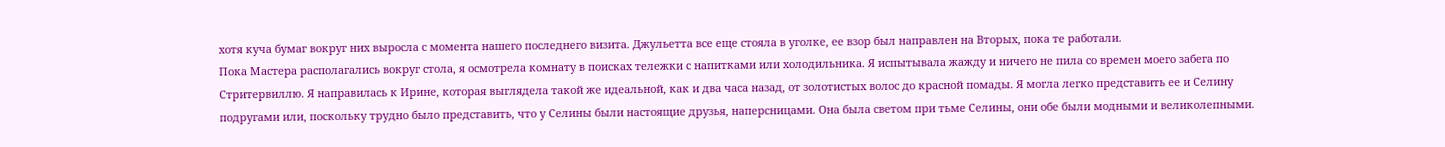хотя куча бумаг вокруг них выросла с момента нашего последнего визита. Джульетта все еще стояла в уголке, ее взор был направлен на Вторых, пока те работали.
Пока Мастера располагались вокруг стола, я осмотрела комнату в поисках тележки с напитками или холодильника. Я испытывала жажду и ничего не пила со времен моего забега по Стритервиллю. Я направилась к Ирине, которая выглядела такой же идеальной, как и два часа назад, от золотистых волос до красной помады. Я могла легко представить ее и Селину подругами или, поскольку трудно было представить, что у Селины были настоящие друзья, наперсницами. Она была светом при тьме Селины, они обе были модными и великолепными.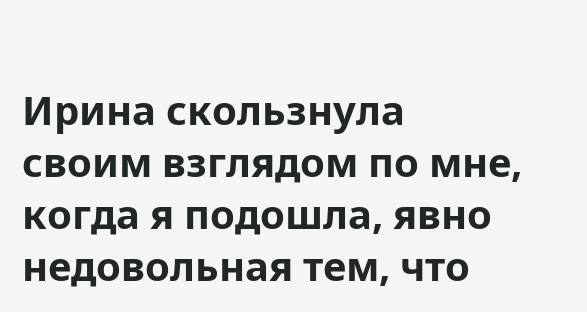Ирина скользнула своим взглядом по мне, когда я подошла, явно недовольная тем, что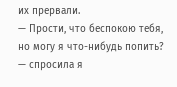их прервали.
— Прости, что беспокою тебя, но могу я что-нибудь попить? — спросила я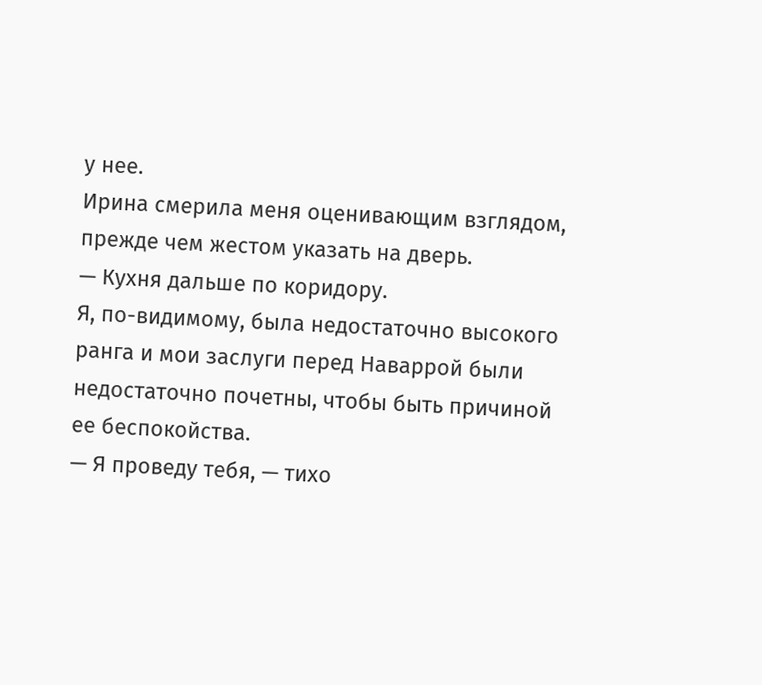у нее.
Ирина смерила меня оценивающим взглядом, прежде чем жестом указать на дверь.
— Кухня дальше по коридору.
Я, по-видимому, была недостаточно высокого ранга и мои заслуги перед Наваррой были недостаточно почетны, чтобы быть причиной ее беспокойства.
— Я проведу тебя, — тихо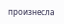произнесла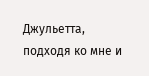Джульетта, подходя ко мне и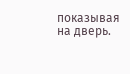показывая на дверь.